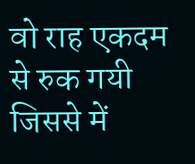वो राह एकदम से रुक गयी
जिससे में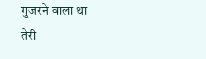गुजरने वाला था
तेरी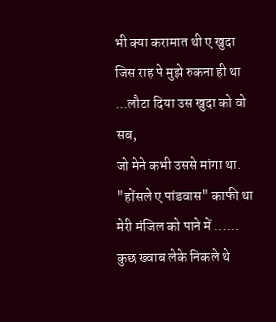भी क्या करामात थी ए खुदा
जिस राह पे मुझे रुकना ही था
...लौटा दिया उस खुदा को वो सब,
जो मेने कभी उससे मांगा था.
"होंसले ए पांडवास" काफी था
मेरी मंजिल को पाने में ......
कुछ ख्वाब लेके निकले थे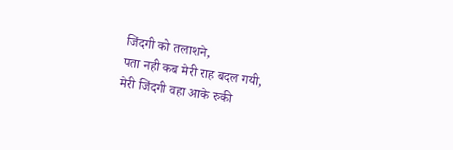जिंदगी को तलाशने,
पता नही कब मेरी राह बदल गयी,
मेरी जिंदगी वहा आके रुकी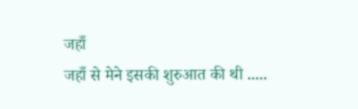जहाँ
जहाँ से मेने इसकी शुरुआत की थी .....